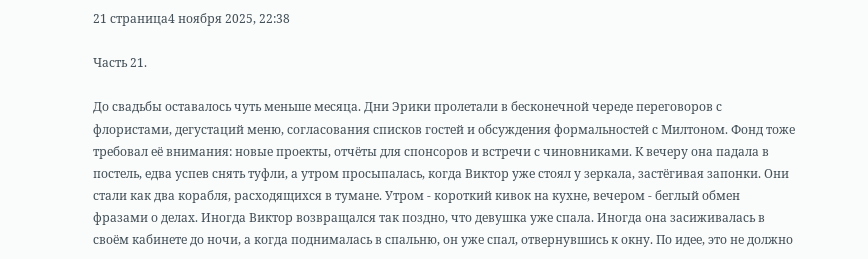21 страница4 ноября 2025, 22:38

Часть 21.

До свадьбы оставалось чуть меньше месяца. Дни Эрики пролетали в бесконечной череде переговоров с флористами, дегустаций меню, согласования списков гостей и обсуждения формальностей с Милтоном. Фонд тоже требовал её внимания: новые проекты, отчёты для спонсоров и встречи с чиновниками. К вечеру она падала в постель, едва успев снять туфли, а утром просыпалась, когда Виктор уже стоял у зеркала, застёгивая запонки. Они стали как два корабля, расходящихся в тумане. Утром - короткий кивок на кухне, вечером - беглый обмен фразами о делах. Иногда Виктор возвращался так поздно, что девушка уже спала. Иногда она засиживалась в своём кабинете до ночи, а когда поднималась в спальню, он уже спал, отвернувшись к окну. По идее, это не должно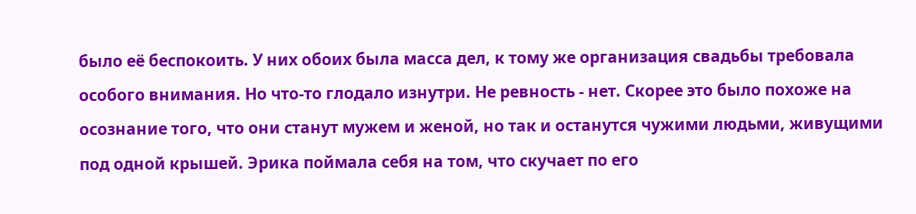было её беспокоить. У них обоих была масса дел, к тому же организация свадьбы требовала особого внимания. Но что-то глодало изнутри. Не ревность - нет. Скорее это было похоже на осознание того, что они станут мужем и женой, но так и останутся чужими людьми, живущими под одной крышей. Эрика поймала себя на том, что скучает по его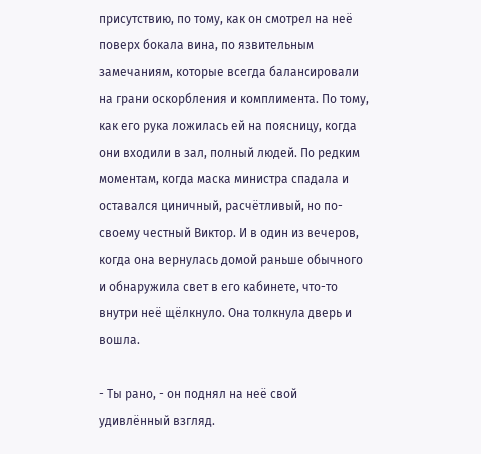присутствию, по тому, как он смотрел на неё поверх бокала вина, по язвительным замечаниям, которые всегда балансировали на грани оскорбления и комплимента. По тому, как его рука ложилась ей на поясницу, когда они входили в зал, полный людей. По редким моментам, когда маска министра спадала и оставался циничный, расчётливый, но по-своему честный Виктор. И в один из вечеров, когда она вернулась домой раньше обычного и обнаружила свет в его кабинете, что-то внутри неё щёлкнуло. Она толкнула дверь и вошла.

- Ты рано, - он поднял на неё свой удивлённый взгляд.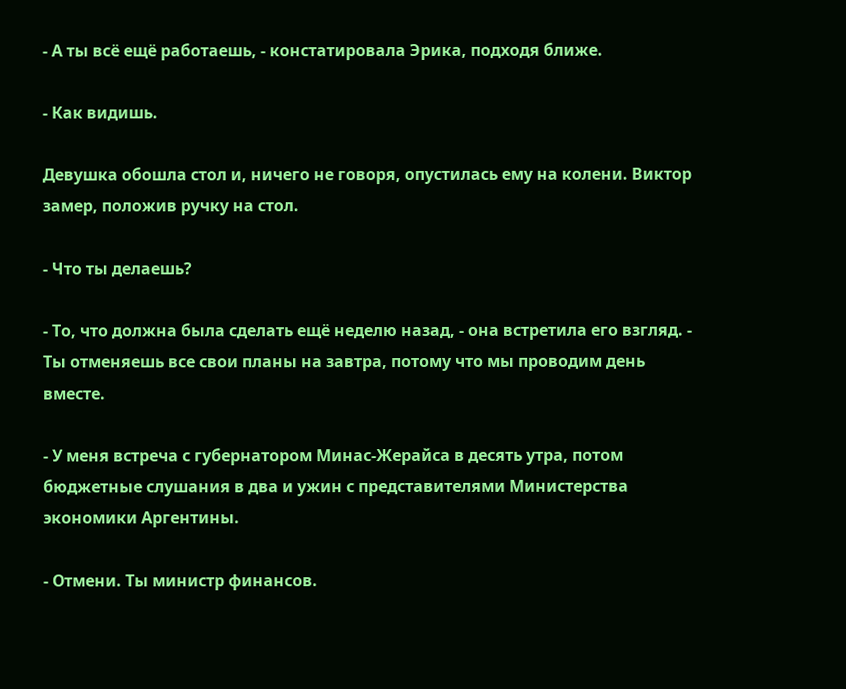- А ты всё ещё работаешь, - констатировала Эрика, подходя ближе.

- Как видишь.

Девушка обошла стол и, ничего не говоря, опустилась ему на колени. Виктор замер, положив ручку на стол.

- Что ты делаешь?

- То, что должна была сделать ещё неделю назад, - она встретила его взгляд. - Ты отменяешь все свои планы на завтра, потому что мы проводим день вместе.

- У меня встреча с губернатором Минас-Жерайса в десять утра, потом бюджетные слушания в два и ужин с представителями Министерства экономики Аргентины.

- Отмени. Ты министр финансов.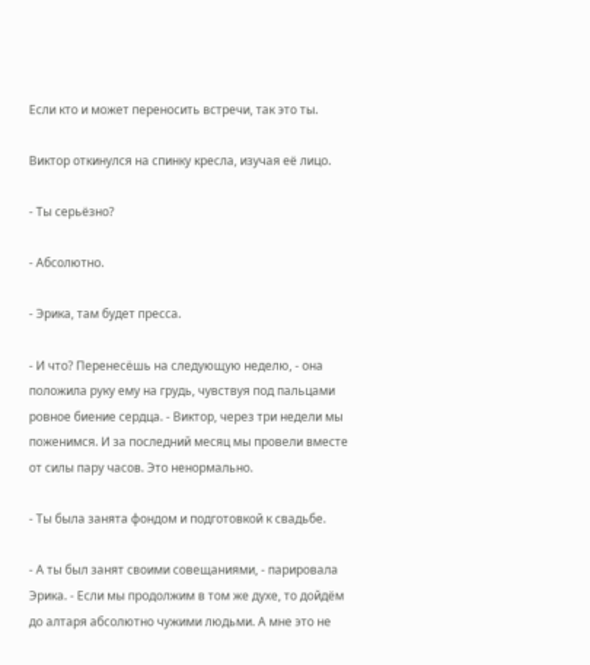Если кто и может переносить встречи, так это ты.

Виктор откинулся на спинку кресла, изучая её лицо.

- Ты серьёзно?

- Абсолютно.

- Эрика, там будет пресса.

- И что? Перенесёшь на следующую неделю, - она положила руку ему на грудь, чувствуя под пальцами ровное биение сердца. - Виктор, через три недели мы поженимся. И за последний месяц мы провели вместе от силы пару часов. Это ненормально.

- Ты была занята фондом и подготовкой к свадьбе.

- А ты был занят своими совещаниями, - парировала Эрика. - Если мы продолжим в том же духе, то дойдём до алтаря абсолютно чужими людьми. А мне это не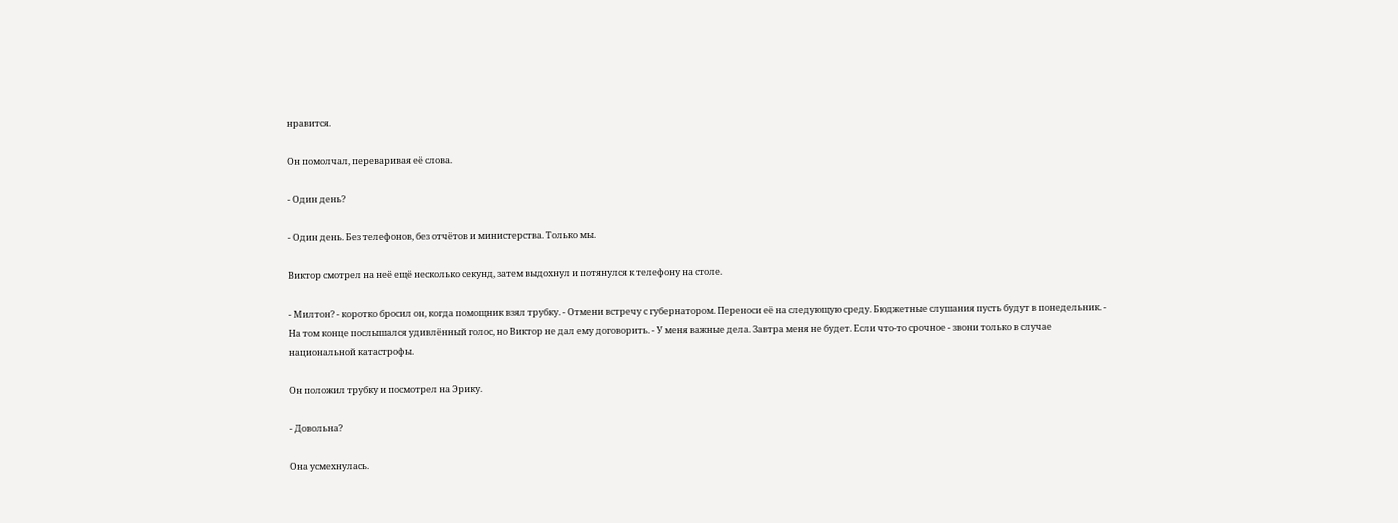нравится.

Он помолчал, переваривая её слова.

- Один день?

- Один день. Без телефонов, без отчётов и министерства. Только мы.

Виктор смотрел на неё ещё несколько секунд, затем выдохнул и потянулся к телефону на столе.

- Милтон? - коротко бросил он, когда помощник взял трубку. - Отмени встречу с губернатором. Переноси её на следующую среду. Бюджетные слушания пусть будут в понедельник. - На том конце послышался удивлённый голос, но Виктор не дал ему договорить. - У меня важные дела. Завтра меня не будет. Если что-то срочное - звони только в случае национальной катастрофы.

Он положил трубку и посмотрел на Эрику.

- Довольна?

Она усмехнулась.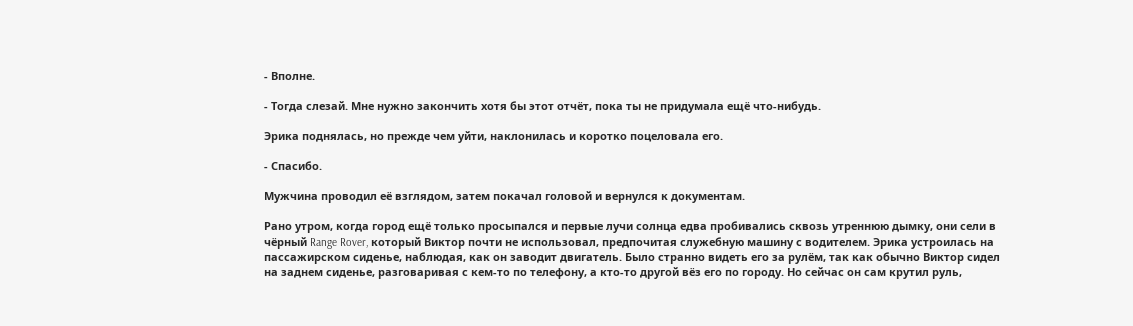- Вполне.

- Тогда слезай. Мне нужно закончить хотя бы этот отчёт, пока ты не придумала ещё что-нибудь.

Эрика поднялась, но прежде чем уйти, наклонилась и коротко поцеловала его.

- Спасибо.

Мужчина проводил её взглядом, затем покачал головой и вернулся к документам.

Рано утром, когда город ещё только просыпался и первые лучи солнца едва пробивались сквозь утреннюю дымку, они сели в чёрный Range Rover, который Виктор почти не использовал, предпочитая служебную машину с водителем. Эрика устроилась на пассажирском сиденье, наблюдая, как он заводит двигатель. Было странно видеть его за рулём, так как обычно Виктор сидел на заднем сиденье, разговаривая с кем-то по телефону, а кто-то другой вёз его по городу. Но сейчас он сам крутил руль,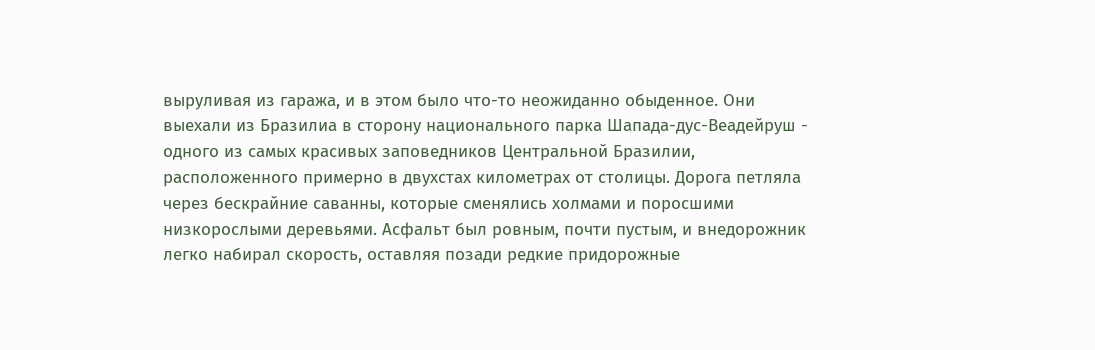выруливая из гаража, и в этом было что-то неожиданно обыденное. Они выехали из Бразилиа в сторону национального парка Шапада-дус-Веадейруш - одного из самых красивых заповедников Центральной Бразилии, расположенного примерно в двухстах километрах от столицы. Дорога петляла через бескрайние саванны, которые сменялись холмами и поросшими низкорослыми деревьями. Асфальт был ровным, почти пустым, и внедорожник легко набирал скорость, оставляя позади редкие придорожные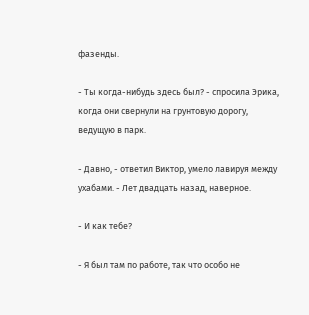фазенды.

- Ты когда-нибудь здесь был? - спросила Эрика, когда они свернули на грунтовую дорогу, ведущую в парк.

- Давно, - ответил Виктор, умело лавируя между ухабами. - Лет двадцать назад, наверное.

- И как тебе?

- Я был там по работе, так что особо не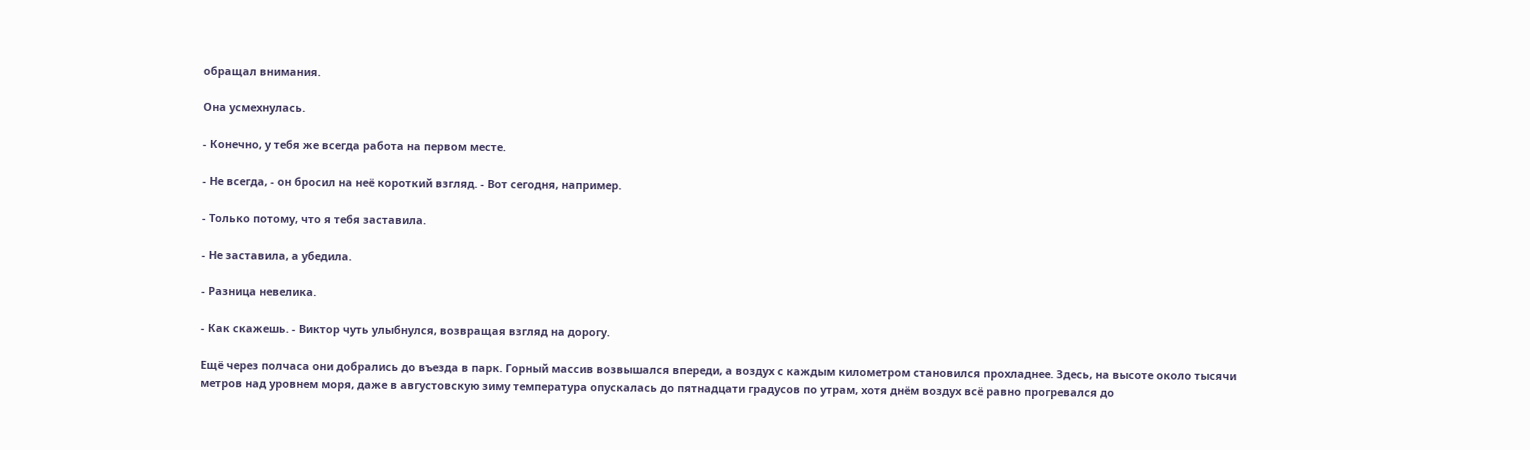обращал внимания.

Она усмехнулась.

- Конечно, у тебя же всегда работа на первом месте.

- Не всегда, - он бросил на неё короткий взгляд. - Вот сегодня, например.

- Только потому, что я тебя заставила.

- Не заставила, а убедила.

- Разница невелика.

- Как скажешь. - Виктор чуть улыбнулся, возвращая взгляд на дорогу.

Ещё через полчаса они добрались до въезда в парк. Горный массив возвышался впереди, а воздух с каждым километром становился прохладнее. Здесь, на высоте около тысячи метров над уровнем моря, даже в августовскую зиму температура опускалась до пятнадцати градусов по утрам, хотя днём воздух всё равно прогревался до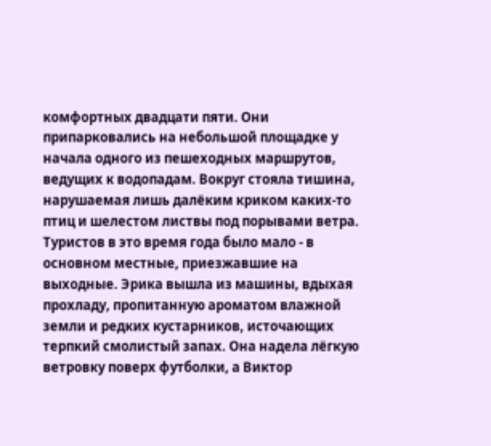комфортных двадцати пяти. Они припарковались на небольшой площадке у начала одного из пешеходных маршрутов, ведущих к водопадам. Вокруг стояла тишина, нарушаемая лишь далёким криком каких-то птиц и шелестом листвы под порывами ветра. Туристов в это время года было мало - в основном местные, приезжавшие на выходные. Эрика вышла из машины, вдыхая прохладу, пропитанную ароматом влажной земли и редких кустарников, источающих терпкий смолистый запах. Она надела лёгкую ветровку поверх футболки, а Виктор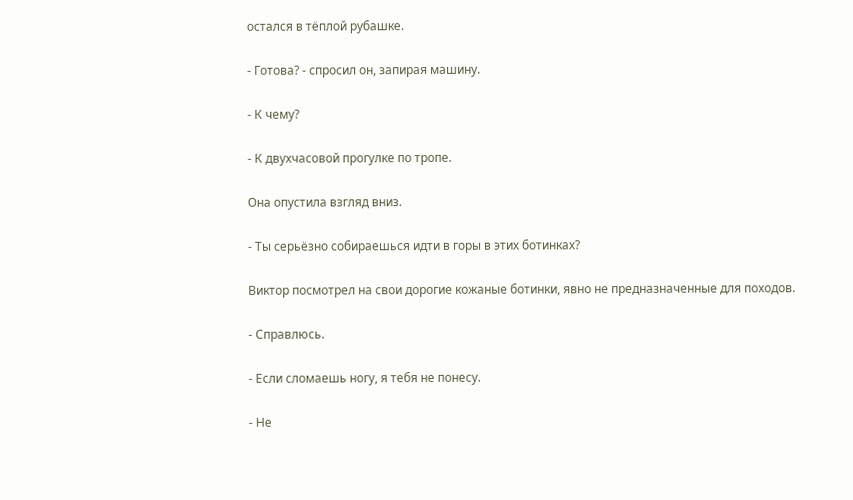остался в тёплой рубашке.

- Готова? - спросил он, запирая машину.

- К чему?

- К двухчасовой прогулке по тропе.

Она опустила взгляд вниз.

- Ты серьёзно собираешься идти в горы в этих ботинках?

Виктор посмотрел на свои дорогие кожаные ботинки, явно не предназначенные для походов.

- Справлюсь.

- Если сломаешь ногу, я тебя не понесу.

- Не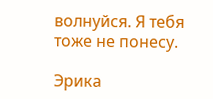волнуйся. Я тебя тоже не понесу.

Эрика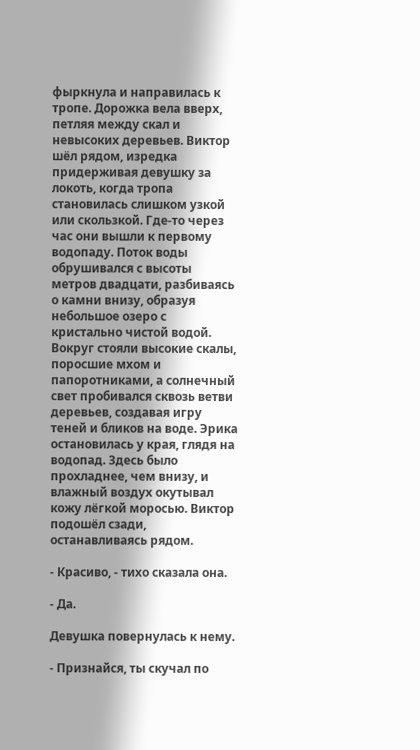фыркнула и направилась к тропе. Дорожка вела вверх, петляя между скал и невысоких деревьев. Виктор шёл рядом, изредка придерживая девушку за локоть, когда тропа становилась слишком узкой или скользкой. Где-то через час они вышли к первому водопаду. Поток воды обрушивался с высоты метров двадцати, разбиваясь о камни внизу, образуя небольшое озеро с кристально чистой водой. Вокруг стояли высокие скалы, поросшие мхом и папоротниками, а солнечный свет пробивался сквозь ветви деревьев, создавая игру теней и бликов на воде. Эрика остановилась у края, глядя на водопад. Здесь было прохладнее, чем внизу, и влажный воздух окутывал кожу лёгкой моросью. Виктор подошёл сзади, останавливаясь рядом.

- Красиво, - тихо сказала она.

- Да.

Девушка повернулась к нему.

- Признайся, ты скучал по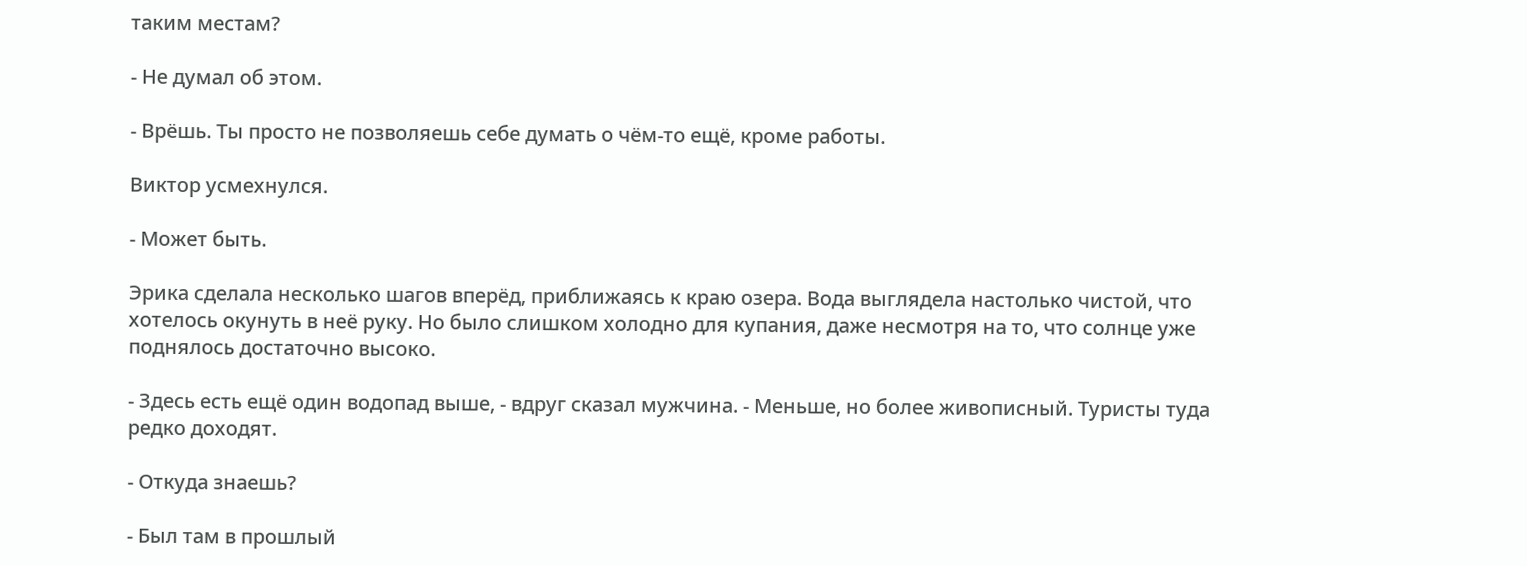таким местам?

- Не думал об этом.

- Врёшь. Ты просто не позволяешь себе думать о чём-то ещё, кроме работы.

Виктор усмехнулся.

- Может быть.

Эрика сделала несколько шагов вперёд, приближаясь к краю озера. Вода выглядела настолько чистой, что хотелось окунуть в неё руку. Но было слишком холодно для купания, даже несмотря на то, что солнце уже поднялось достаточно высоко.

- Здесь есть ещё один водопад выше, - вдруг сказал мужчина. - Меньше, но более живописный. Туристы туда редко доходят.

- Откуда знаешь?

- Был там в прошлый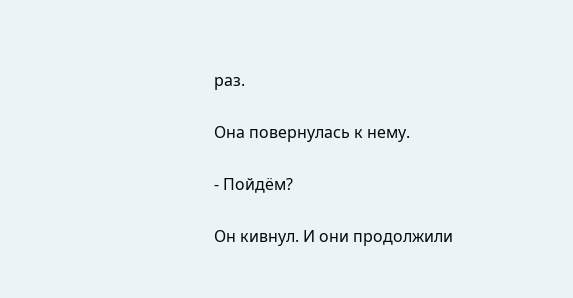раз.

Она повернулась к нему.

- Пойдём?

Он кивнул. И они продолжили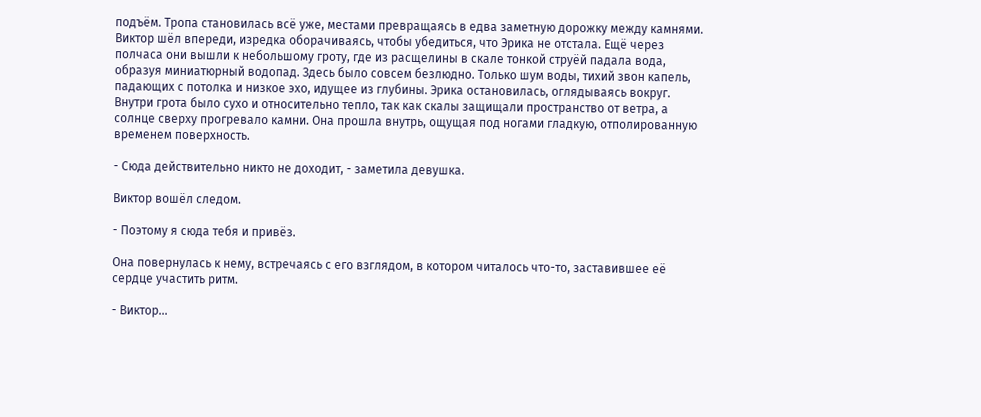подъём. Тропа становилась всё уже, местами превращаясь в едва заметную дорожку между камнями. Виктор шёл впереди, изредка оборачиваясь, чтобы убедиться, что Эрика не отстала. Ещё через полчаса они вышли к небольшому гроту, где из расщелины в скале тонкой струёй падала вода, образуя миниатюрный водопад. Здесь было совсем безлюдно. Только шум воды, тихий звон капель, падающих с потолка и низкое эхо, идущее из глубины. Эрика остановилась, оглядываясь вокруг. Внутри грота было сухо и относительно тепло, так как скалы защищали пространство от ветра, а солнце сверху прогревало камни. Она прошла внутрь, ощущая под ногами гладкую, отполированную временем поверхность.

- Сюда действительно никто не доходит, - заметила девушка.

Виктор вошёл следом.

- Поэтому я сюда тебя и привёз.

Она повернулась к нему, встречаясь с его взглядом, в котором читалось что-то, заставившее её сердце участить ритм.

- Виктор...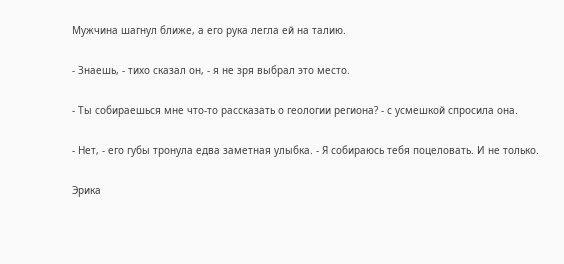Мужчина шагнул ближе, а его рука легла ей на талию.

- Знаешь, - тихо сказал он, - я не зря выбрал это место.

- Ты собираешься мне что-то рассказать о геологии региона? - с усмешкой спросила она.

- Нет, - его губы тронула едва заметная улыбка. - Я собираюсь тебя поцеловать. И не только.

Эрика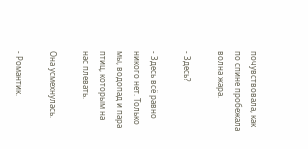почувствовала, как по спине пробежала волна жара.

- Здесь?

- Здесь всё равно никого нет. Только мы, водопад и пара птиц, которым на нас плевать.

Она усмехнулась.

- Романтик.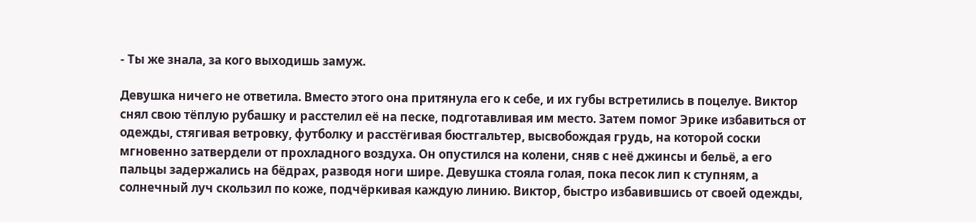- Ты же знала, за кого выходишь замуж.

Девушка ничего не ответила. Вместо этого она притянула его к себе, и их губы встретились в поцелуе. Виктор снял свою тёплую рубашку и расстелил её на песке, подготавливая им место. Затем помог Эрике избавиться от одежды, стягивая ветровку, футболку и расстёгивая бюстгальтер, высвобождая грудь, на которой соски мгновенно затвердели от прохладного воздуха. Он опустился на колени, сняв с неё джинсы и бельё, а его пальцы задержались на бёдрах, разводя ноги шире. Девушка стояла голая, пока песок лип к ступням, а солнечный луч скользил по коже, подчёркивая каждую линию. Виктор, быстро избавившись от своей одежды,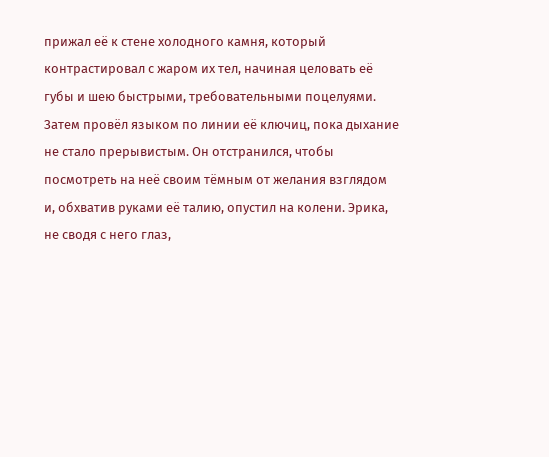прижал её к стене холодного камня, который контрастировал с жаром их тел, начиная целовать её губы и шею быстрыми, требовательными поцелуями. Затем провёл языком по линии её ключиц, пока дыхание не стало прерывистым. Он отстранился, чтобы посмотреть на неё своим тёмным от желания взглядом и, обхватив руками её талию, опустил на колени. Эрика, не сводя с него глаз,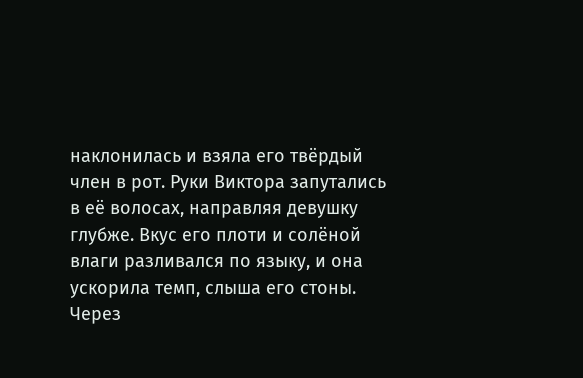наклонилась и взяла его твёрдый член в рот. Руки Виктора запутались в её волосах, направляя девушку глубже. Вкус его плоти и солёной влаги разливался по языку, и она ускорила темп, слыша его стоны. Через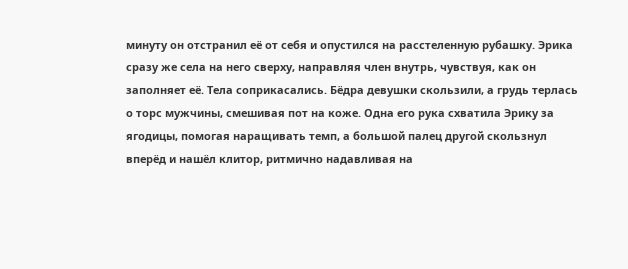минуту он отстранил её от себя и опустился на расстеленную рубашку. Эрика сразу же села на него сверху, направляя член внутрь, чувствуя, как он заполняет её. Тела соприкасались. Бёдра девушки скользили, а грудь терлась о торс мужчины, смешивая пот на коже. Одна его рука схватила Эрику за ягодицы, помогая наращивать темп, а большой палец другой скользнул вперёд и нашёл клитор, ритмично надавливая на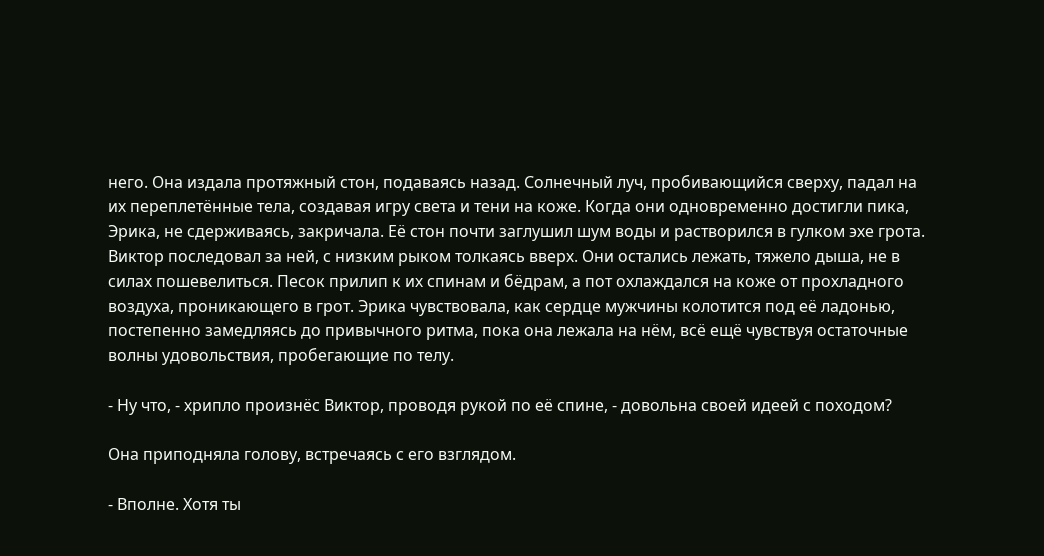него. Она издала протяжный стон, подаваясь назад. Солнечный луч, пробивающийся сверху, падал на их переплетённые тела, создавая игру света и тени на коже. Когда они одновременно достигли пика, Эрика, не сдерживаясь, закричала. Её стон почти заглушил шум воды и растворился в гулком эхе грота. Виктор последовал за ней, с низким рыком толкаясь вверх. Они остались лежать, тяжело дыша, не в силах пошевелиться. Песок прилип к их спинам и бёдрам, а пот охлаждался на коже от прохладного воздуха, проникающего в грот. Эрика чувствовала, как сердце мужчины колотится под её ладонью, постепенно замедляясь до привычного ритма, пока она лежала на нём, всё ещё чувствуя остаточные волны удовольствия, пробегающие по телу.

- Ну что, - хрипло произнёс Виктор, проводя рукой по её спине, - довольна своей идеей с походом?

Она приподняла голову, встречаясь с его взглядом.

- Вполне. Хотя ты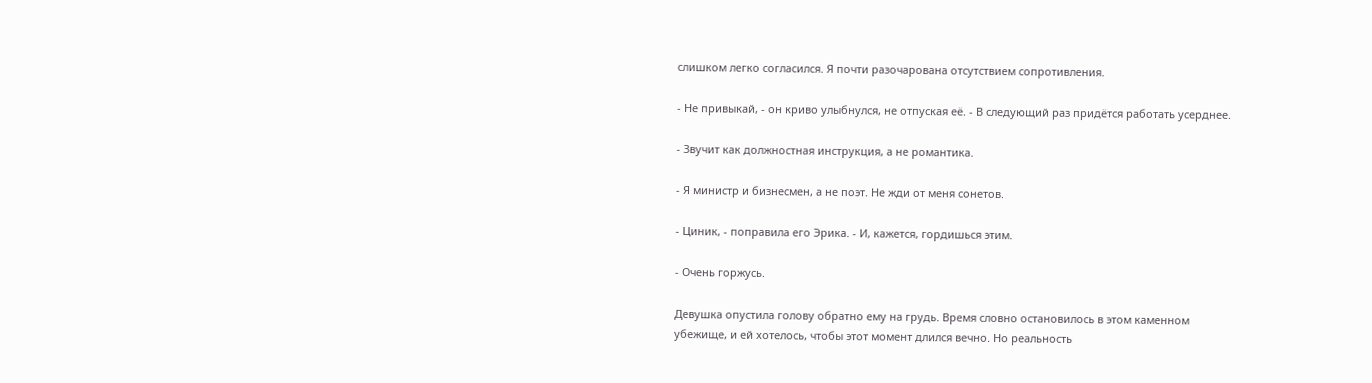слишком легко согласился. Я почти разочарована отсутствием сопротивления.

- Не привыкай, - он криво улыбнулся, не отпуская её. - В следующий раз придётся работать усерднее.

- Звучит как должностная инструкция, а не романтика.

- Я министр и бизнесмен, а не поэт. Не жди от меня сонетов.

- Циник, - поправила его Эрика. - И, кажется, гордишься этим.

- Очень горжусь.

Девушка опустила голову обратно ему на грудь. Время словно остановилось в этом каменном убежище, и ей хотелось, чтобы этот момент длился вечно. Но реальность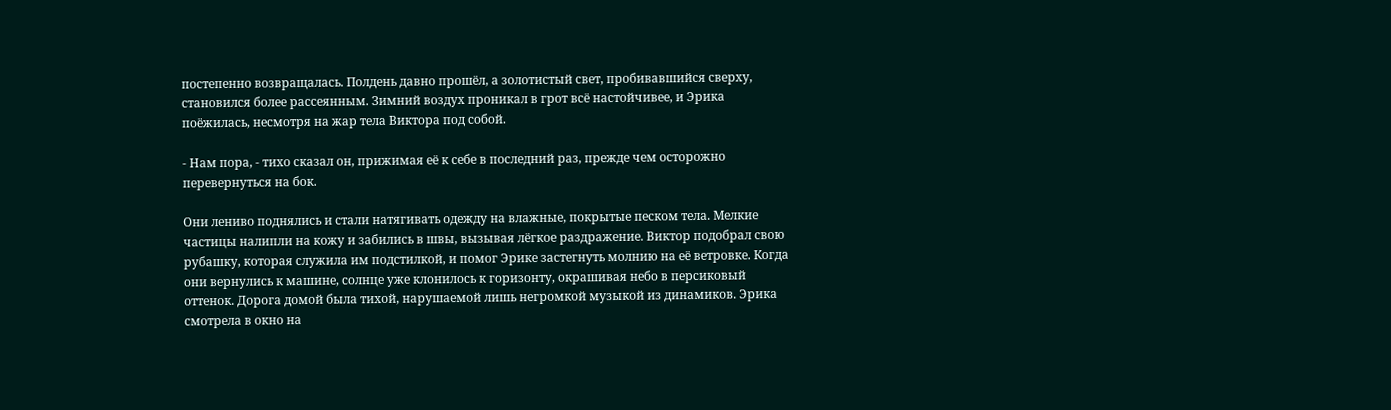постепенно возвращалась. Полдень давно прошёл, а золотистый свет, пробивавшийся сверху, становился более рассеянным. Зимний воздух проникал в грот всё настойчивее, и Эрика поёжилась, несмотря на жар тела Виктора под собой.

- Нам пора, - тихо сказал он, прижимая её к себе в последний раз, прежде чем осторожно перевернуться на бок.

Они лениво поднялись и стали натягивать одежду на влажные, покрытые песком тела. Мелкие частицы налипли на кожу и забились в швы, вызывая лёгкое раздражение. Виктор подобрал свою рубашку, которая служила им подстилкой, и помог Эрике застегнуть молнию на её ветровке. Когда они вернулись к машине, солнце уже клонилось к горизонту, окрашивая небо в персиковый оттенок. Дорога домой была тихой, нарушаемой лишь негромкой музыкой из динамиков. Эрика смотрела в окно на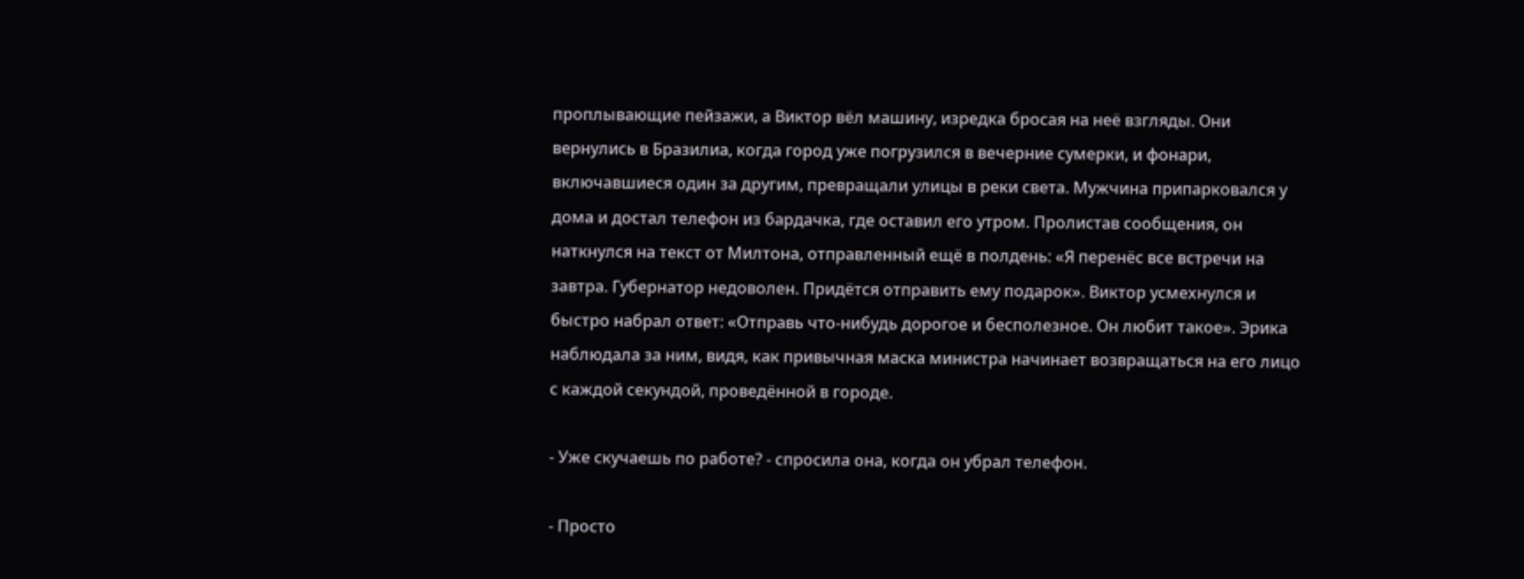проплывающие пейзажи, а Виктор вёл машину, изредка бросая на неё взгляды. Они вернулись в Бразилиа, когда город уже погрузился в вечерние сумерки, и фонари, включавшиеся один за другим, превращали улицы в реки света. Мужчина припарковался у дома и достал телефон из бардачка, где оставил его утром. Пролистав сообщения, он наткнулся на текст от Милтона, отправленный ещё в полдень: «Я перенёс все встречи на завтра. Губернатор недоволен. Придётся отправить ему подарок». Виктор усмехнулся и быстро набрал ответ: «Отправь что-нибудь дорогое и бесполезное. Он любит такое». Эрика наблюдала за ним, видя, как привычная маска министра начинает возвращаться на его лицо с каждой секундой, проведённой в городе.

- Уже скучаешь по работе? - спросила она, когда он убрал телефон.

- Просто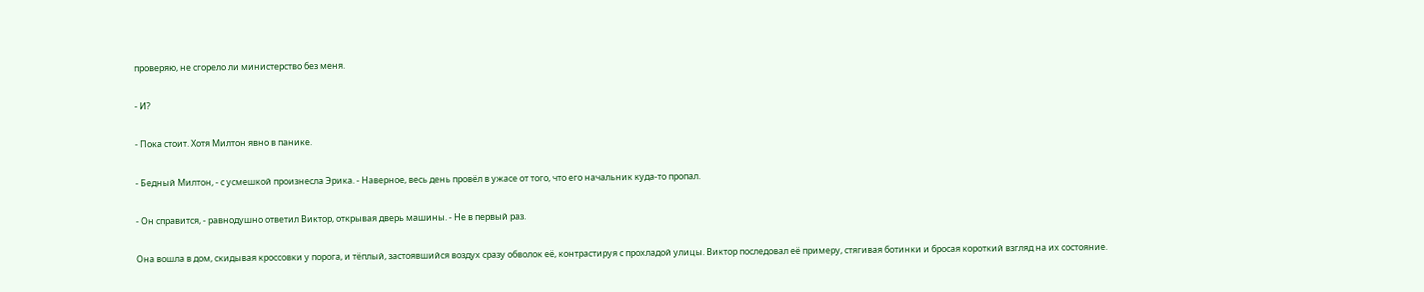проверяю, не сгорело ли министерство без меня.

- И?

- Пока стоит. Хотя Милтон явно в панике.

- Бедный Милтон, - с усмешкой произнесла Эрика. - Наверное, весь день провёл в ужасе от того, что его начальник куда-то пропал.

- Он справится, - равнодушно ответил Виктор, открывая дверь машины. - Не в первый раз.

Она вошла в дом, скидывая кроссовки у порога, и тёплый, застоявшийся воздух сразу обволок её, контрастируя с прохладой улицы. Виктор последовал её примеру, стягивая ботинки и бросая короткий взгляд на их состояние.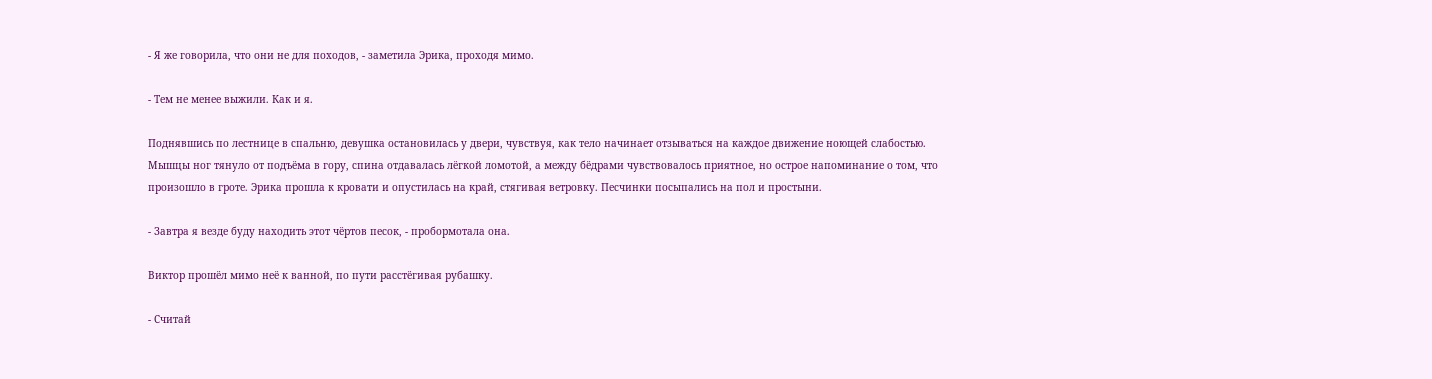- Я же говорила, что они не для походов, - заметила Эрика, проходя мимо.

- Тем не менее выжили. Как и я.

Поднявшись по лестнице в спальню, девушка остановилась у двери, чувствуя, как тело начинает отзываться на каждое движение ноющей слабостью. Мышцы ног тянуло от подъёма в гору, спина отдавалась лёгкой ломотой, а между бёдрами чувствовалось приятное, но острое напоминание о том, что произошло в гроте. Эрика прошла к кровати и опустилась на край, стягивая ветровку. Песчинки посыпались на пол и простыни.

- Завтра я везде буду находить этот чёртов песок, - пробормотала она.

Виктор прошёл мимо неё к ванной, по пути расстёгивая рубашку.

- Считай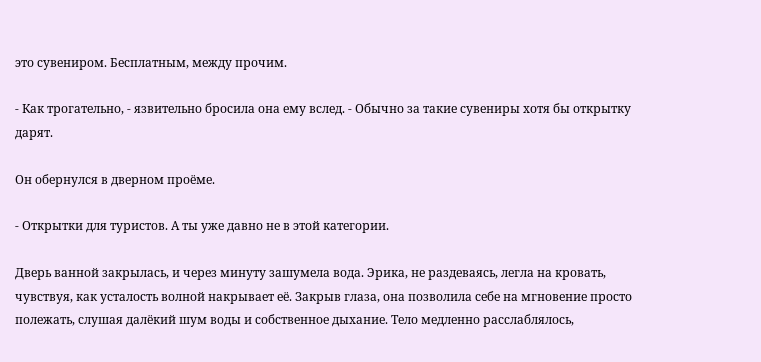это сувениром. Бесплатным, между прочим.

- Как трогательно, - язвительно бросила она ему вслед. - Обычно за такие сувениры хотя бы открытку дарят.

Он обернулся в дверном проёме.

- Открытки для туристов. А ты уже давно не в этой категории.

Дверь ванной закрылась, и через минуту зашумела вода. Эрика, не раздеваясь, легла на кровать, чувствуя, как усталость волной накрывает её. Закрыв глаза, она позволила себе на мгновение просто полежать, слушая далёкий шум воды и собственное дыхание. Тело медленно расслаблялось,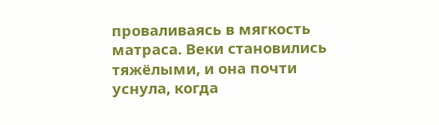проваливаясь в мягкость матраса. Веки становились тяжёлыми, и она почти уснула, когда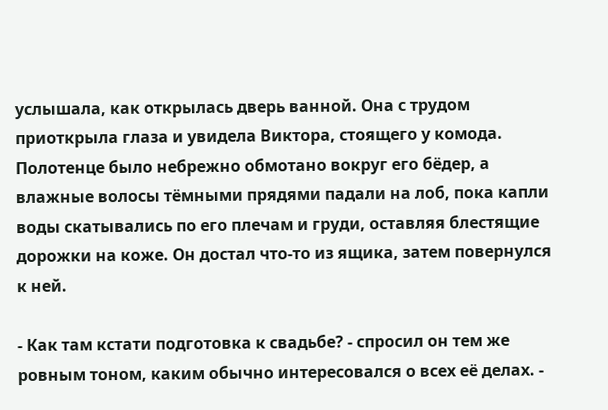услышала, как открылась дверь ванной. Она с трудом приоткрыла глаза и увидела Виктора, стоящего у комода. Полотенце было небрежно обмотано вокруг его бёдер, а влажные волосы тёмными прядями падали на лоб, пока капли воды скатывались по его плечам и груди, оставляя блестящие дорожки на коже. Он достал что-то из ящика, затем повернулся к ней.

- Как там кстати подготовка к свадьбе? - спросил он тем же ровным тоном, каким обычно интересовался о всех её делах. -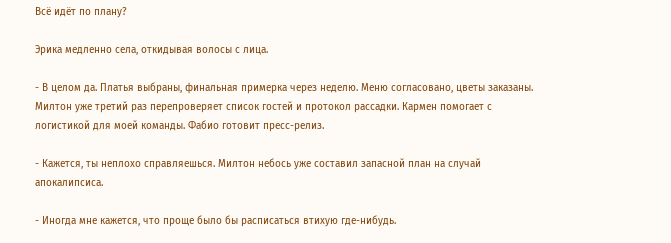Всё идёт по плану?

Эрика медленно села, откидывая волосы с лица.

- В целом да. Платья выбраны, финальная примерка через неделю. Меню согласовано, цветы заказаны. Милтон уже третий раз перепроверяет список гостей и протокол рассадки. Кармен помогает с логистикой для моей команды. Фабио готовит пресс-релиз.

- Кажется, ты неплохо справляешься. Милтон небось уже составил запасной план на случай апокалипсиса.

- Иногда мне кажется, что проще было бы расписаться втихую где-нибудь.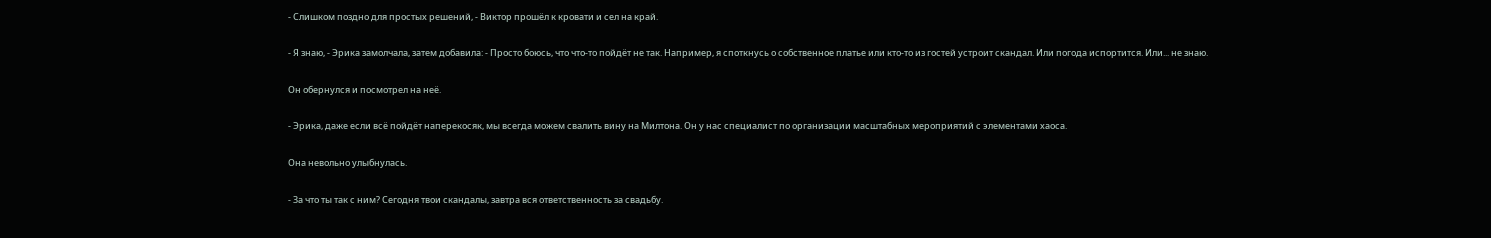- Слишком поздно для простых решений, - Виктор прошёл к кровати и сел на край.

- Я знаю, - Эрика замолчала, затем добавила: - Просто боюсь, что что-то пойдёт не так. Например, я споткнусь о собственное платье или кто-то из гостей устроит скандал. Или погода испортится. Или... не знаю.

Он обернулся и посмотрел на неё.

- Эрика, даже если всё пойдёт наперекосяк, мы всегда можем свалить вину на Милтона. Он у нас специалист по организации масштабных мероприятий с элементами хаоса.

Она невольно улыбнулась.

- За что ты так с ним? Сегодня твои скандалы, завтра вся ответственность за свадьбу.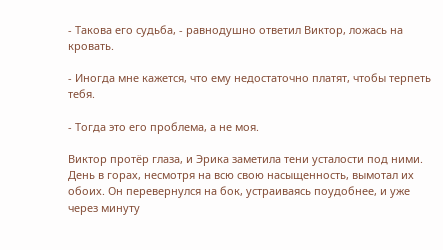- Такова его судьба, - равнодушно ответил Виктор, ложась на кровать.

- Иногда мне кажется, что ему недостаточно платят, чтобы терпеть тебя.

- Тогда это его проблема, а не моя.

Виктор протёр глаза, и Эрика заметила тени усталости под ними. День в горах, несмотря на всю свою насыщенность, вымотал их обоих. Он перевернулся на бок, устраиваясь поудобнее, и уже через минуту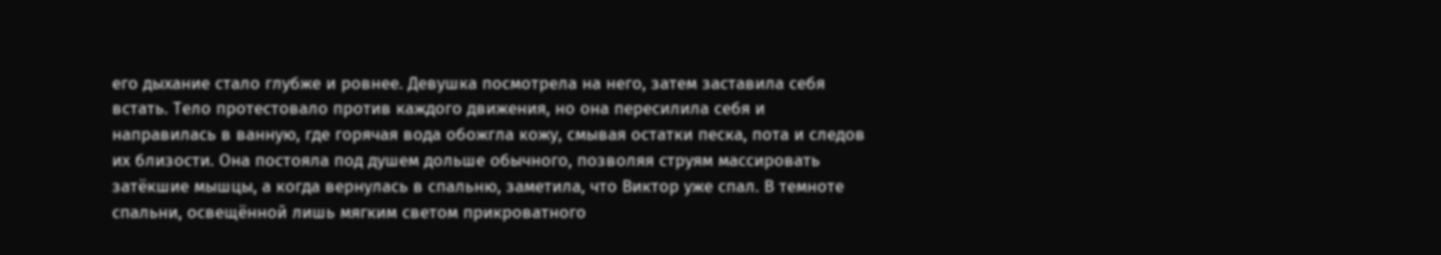его дыхание стало глубже и ровнее. Девушка посмотрела на него, затем заставила себя встать. Тело протестовало против каждого движения, но она пересилила себя и направилась в ванную, где горячая вода обожгла кожу, смывая остатки песка, пота и следов их близости. Она постояла под душем дольше обычного, позволяя струям массировать затёкшие мышцы, а когда вернулась в спальню, заметила, что Виктор уже спал. В темноте спальни, освещённой лишь мягким светом прикроватного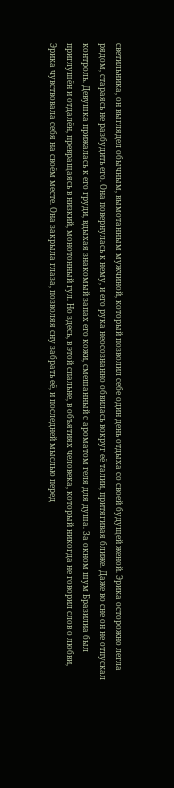светильника, он выглядел обычным, вымотанным мужчиной, который позволил себе один день отдыха со своей будущей женой. Эрика осторожно легла рядом, стараясь не разбудить его. Она повернулась к нему, и его рука неосознанно обвилась вокруг её талии, притягивая ближе. Даже во сне он не отпускал контроль. Девушка прижалась к его груди, вдыхая знакомый запах его кожи, смешанный с ароматом геля для душа. За окном шум Бразилиа был приглушён и отдалён, превращаясь в низкий, монотонный гул. Но здесь, в этой спальне, в объятиях человека, который никогда не говорил слов о любви, Эрика чувствовала себя на своём месте. Она закрыла глаза, позволяя сну забрать её, и последней мыслью перед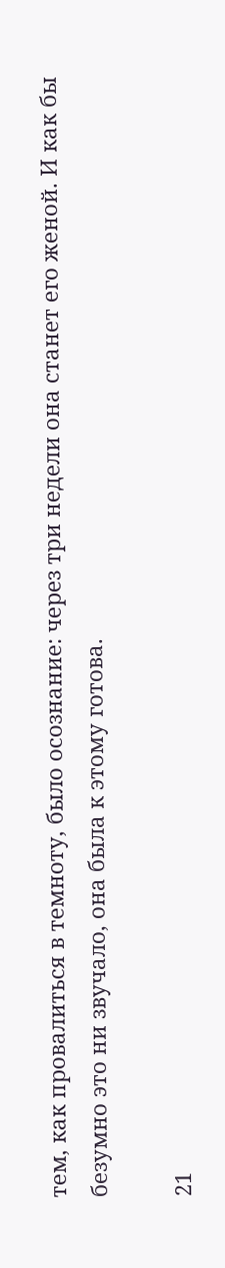тем, как провалиться в темноту, было осознание: через три недели она станет его женой. И как бы безумно это ни звучало, она была к этому готова.

21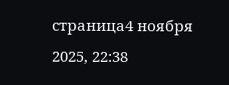страница4 ноября 2025, 22:38